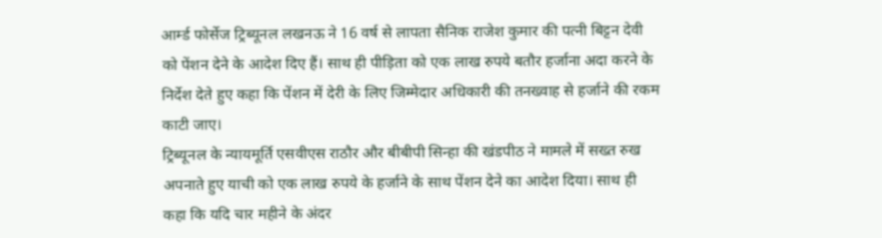आर्म्ड फोर्सेज ट्रिब्यूनल लखनऊ ने 16 वर्ष से लापता सैनिक राजेश कुमार की पत्नी बिट्टन देवी को पेंशन देने के आदेश दिए हैं। साथ ही पीड़िता को एक लाख रुपये बतौर हर्जाना अदा करने के निर्देश देते हुए कहा कि पेंशन में देरी के लिए जिम्मेदार अधिकारी की तनख्वाह से हर्जाने की रकम काटी जाए।
ट्रिब्यूनल के न्यायमूर्ति एसवीएस राठौर और बीबीपी सिन्हा की खंडपीठ ने मामले में सख्त रुख अपनाते हुए याची को एक लाख रुपये के हर्जाने के साथ पेंशन देने का आदेश दिया। साथ ही कहा कि यदि चार महीने के अंदर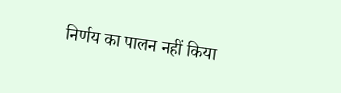निर्णय का पालन नहीं किया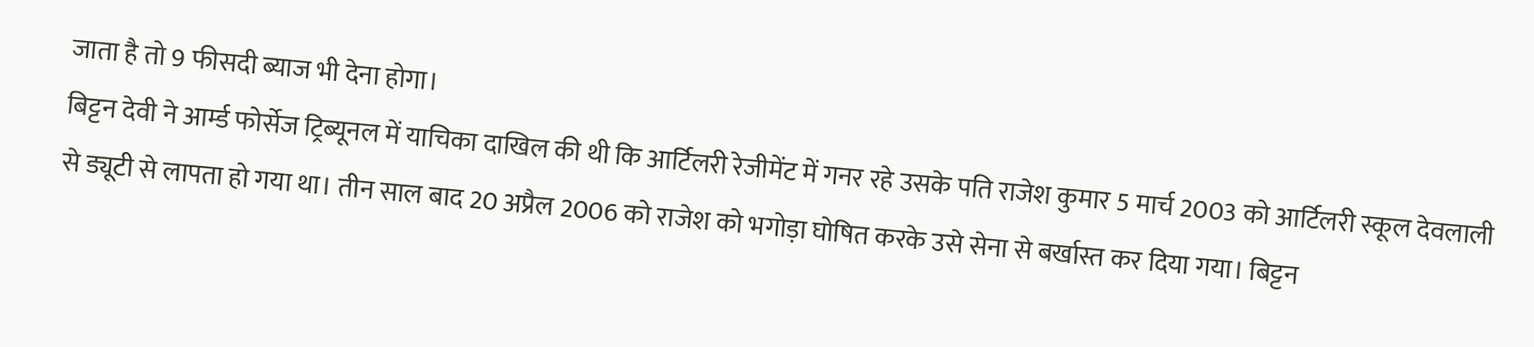जाता है तो 9 फीसदी ब्याज भी देना होगा।
बिट्टन देवी ने आर्म्ड फोर्सेज ट्रिब्यूनल में याचिका दाखिल की थी कि आर्टिलरी रेजीमेंट में गनर रहे उसके पति राजेश कुमार 5 मार्च 2003 को आर्टिलरी स्कूल देवलाली से ड्यूटी से लापता हो गया था। तीन साल बाद 20 अप्रैल 2006 को राजेश को भगोड़ा घोषित करके उसे सेना से बर्खास्त कर दिया गया। बिट्टन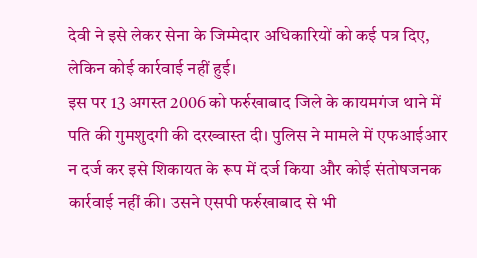देवी ने इसे लेकर सेना के जिम्मेदार अधिकारियों को कई पत्र दिए, लेकिन कोई कार्रवाई नहीं हुई।
इस पर 13 अगस्त 2006 को फर्रुखाबाद जिले के कायमगंज थाने में पति की गुमशुदगी की दरख्वास्त दी। पुलिस ने मामले में एफआईआर न दर्ज कर इसे शिकायत के रूप में दर्ज किया और कोई संतोषजनक कार्रवाई नहीं की। उसने एसपी फर्रुखाबाद से भी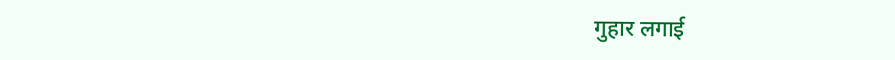गुहार लगाई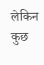लेकिन कुछ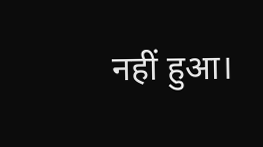नहीं हुआ।